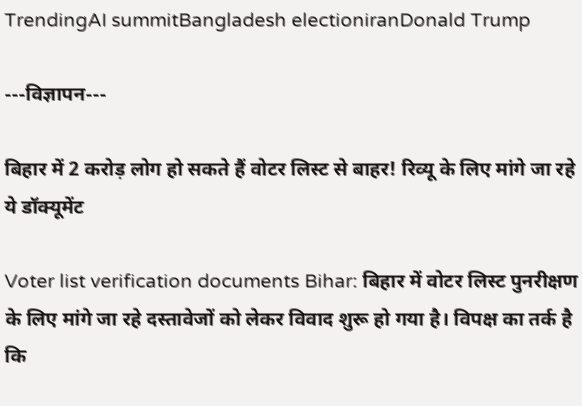TrendingAI summitBangladesh electioniranDonald Trump

---विज्ञापन---

बिहार में 2 करोड़ लोग हो सकते हैं वोटर लिस्ट से बाहर! रिव्यू के लिए मांगे जा रहे ये डॉक्यूमेंट

Voter list verification documents Bihar: बिहार में वोटर लिस्ट पुनरीक्षण के लिए मांगे जा रहे दस्तावेजों को लेकर विवाद शुरू हो गया है। विपक्ष का तर्क है कि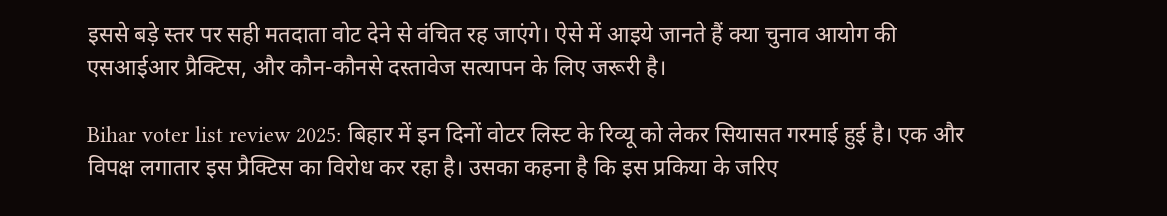इससे बड़े स्तर पर सही मतदाता वोट देने से वंचित रह जाएंगे। ऐसे में आइये जानते हैं क्या चुनाव आयोग की एसआईआर प्रैक्टिस, और कौन-कौनसे दस्तावेज सत्यापन के लिए जरूरी है।

Bihar voter list review 2025: बिहार में इन दिनों वोटर लिस्ट के रिव्यू को लेकर सियासत गरमाई हुई है। एक और विपक्ष लगातार इस प्रैक्टिस का विरोध कर रहा है। उसका कहना है कि इस प्रकिया के जरिए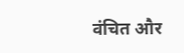वंचित और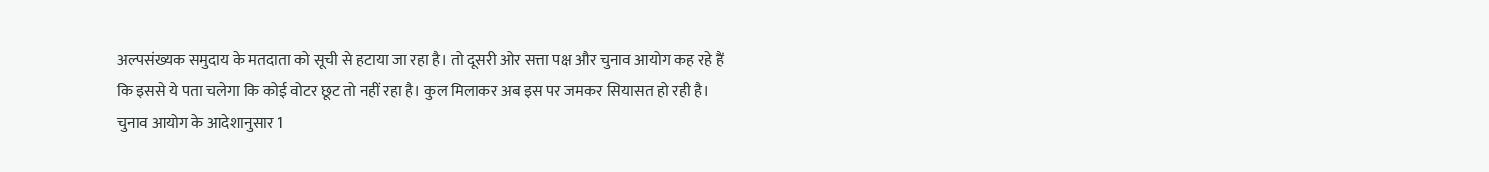अल्पसंख्यक समुदाय के मतदाता को सूची से हटाया जा रहा है। तो दूसरी ओर सत्ता पक्ष और चुनाव आयोग कह रहे हैं कि इससे ये पता चलेगा कि कोई वोटर छूट तो नहीं रहा है। कुल मिलाकर अब इस पर जमकर सियासत हो रही है। चुनाव आयोग के आदेशानुसार 1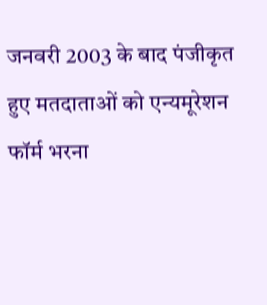जनवरी 2003 के बाद पंजीकृत हुए मतदाताओं को एन्यमूरेशन फॉर्म भरना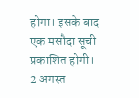होगा। इसके बाद एक मसौदा सूची प्रकाशित होगी। 2 अगस्त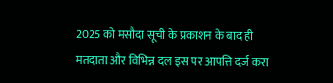2025 को मसौदा सूची के प्रकाशन के बाद ही मतदाता और विभिन्न दल इस पर आपत्ति दर्ज करा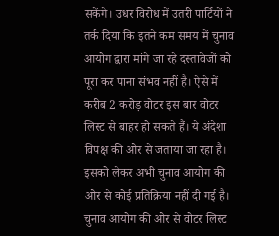सकेंगे। उधर विरोध में उतरी पार्टियों ने तर्क दिया कि इतने कम समय में चुनाव आयोग द्वारा मांगे जा रहे दस्तावेजों को पूरा कर पाना संभव नहीं है। ऐसे में करीब 2 करोड़ वोटर इस बार वोटर लिस्ट से बाहर हो सकते हैं। ये अंदेशा विपक्ष की ओर से जताया जा रहा है। इसको लेकर अभी चुनाव आयोग की ओर से कोई प्रतिक्रिया नहीं दी गई है। चुनाव आयोग की ओर से वोटर लिस्ट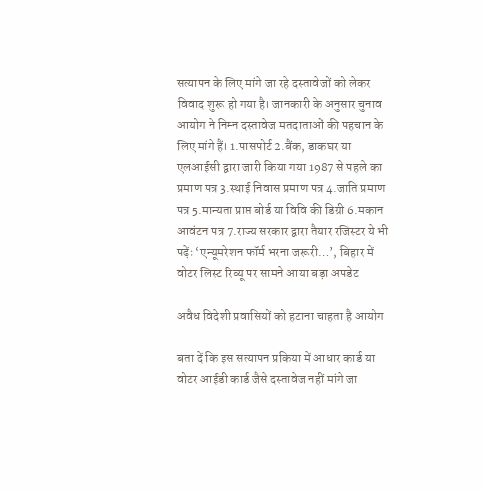सत्यापन के लिए मांगे जा रहे दस्तावेजों को लेकर विवाद शुरू हो गया है। जानकारी के अनुसार चुनाव आयोग ने निम्न दस्तावेज मतदाताओं की पहचान के लिए मांगे हैं। 1.पासपोर्ट 2.बैंक, डाकघर या एलआईसी द्वारा जारी किया गया 1987 से पहले का प्रमाण पत्र 3.स्थाई निवास प्रमाण पत्र 4.जाति प्रमाण पत्र 5.मान्यता प्राप्त बोर्ड या विवि की डिग्री 6.मकान आवंटन पत्र 7.राज्य सरकार द्वारा तैयार रजिस्टर ये भी पढ़ेंः ‘एन्यूमरेशन फॉर्म भरना जरूरी…’, बिहार में वोटर लिस्ट रिव्यू पर सामने आया बड़ा अपडेट

अवैध विदेशी प्रवासियों को हटाना चाहता है आयोग

बता दें कि इस सत्यापन प्रकिया में आधार कार्ड या वोटर आईडी कार्ड जैसे दस्तावेज नहीं मांगे जा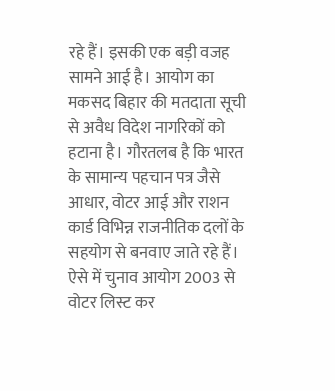रहे हैं। इसकी एक बड़ी वजह सामने आई है। आयोग का मकसद बिहार की मतदाता सूची से अवैध विदेश नागरिकों को हटाना है। गौरतलब है कि भारत के सामान्य पहचान पत्र जैसे आधार, वोटर आई और राशन कार्ड विभिन्न राजनीतिक दलों के सहयोग से बनवाए जाते रहे हैं। ऐसे में चुनाव आयोग 2003 से वोटर लिस्ट कर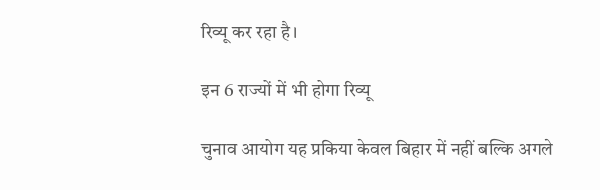रिव्यू कर रहा है।

इन 6 राज्यों में भी होगा रिव्यू

चुनाव आयोग यह प्रकिया केवल बिहार में नहीं बल्कि अगले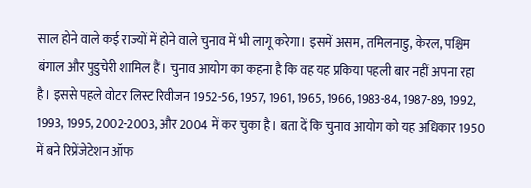साल होने वाले कई राज्यों में होने वाले चुनाव में भी लागू करेगा। इसमें असम, तमिलनाडु, केरल, पश्चिम बंगाल और पुडुचेरी शामिल हैं। चुनाव आयोग का कहना है कि वह यह प्रकिया पहली बार नहीं अपना रहा है। इससे पहले वोटर लिस्ट रिवीजन 1952-56, 1957, 1961, 1965, 1966, 1983-84, 1987-89, 1992, 1993, 1995, 2002-2003, और 2004 में कर चुका है। बता दें कि चुनाव आयोग को यह अधिकार 1950 में बने रिप्रेंजेटेशन ऑफ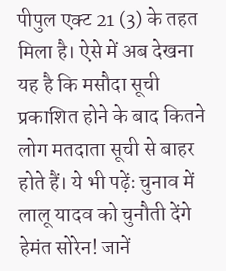पीपुल एक्ट 21 (3) के तहत मिला है। ऐसे में अब देखना यह है कि मसौदा सूची प्रकाशित होने के बाद कितने लोग मतदाता सूची से बाहर होते हैं। ये भी पढ़ेंः चुनाव में लालू यादव को चुनौती देंगे हेमंत सोरेन! जानें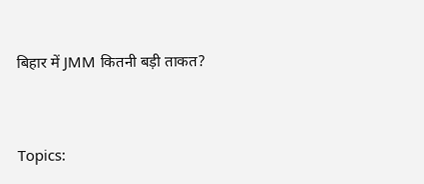बिहार में JMM कितनी बड़ी ताकत?


Topics: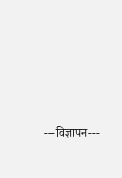---विज्ञापन---